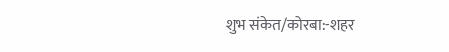शुभ संकेत/कोरबा:-शहर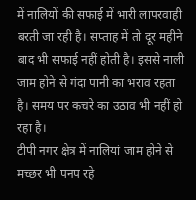में नालियों की सफाई में भारी लापरवाही बरती जा रही है। सप्ताह में तो दूर महीने बाद भी सफाई नहीं होती है। इससे नाली जाम होने से गंदा पानी का भराव रहता है। समय पर कचरे का उठाव भी नहीं हो रहा है।
टीपी नगर क्षेत्र में नालियां जाम होने से मच्छर भी पनप रहे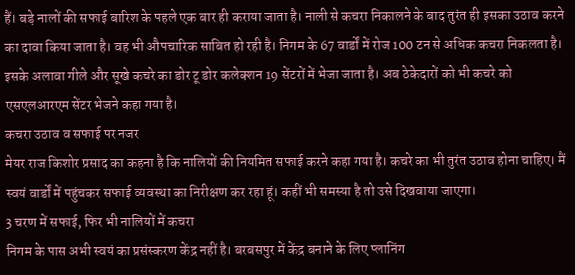हैं। बड़े नालों की सफाई बारिश के पहले एक बार ही कराया जाता है। नाली से कचरा निकालने के बाद तुरंत ही इसका उठाव करने का दावा किया जाता है। वह भी औपचारिक साबित हो रही है। निगम के 67 वार्डों में रोज 100 टन से अधिक कचरा निकलता है। इसके अलावा गीले और सूखे कचरे का डोर टू डोर कलेक्शन 19 सेंटरों में भेजा जाता है। अब ठेकेदारों को भी कचरे को एसएलआरएम सेंटर भेजने कहा गया है।
कचरा उठाव व सफाई पर नजर
मेयर राज किशोर प्रसाद का कहना है कि नालियों की नियमित सफाई करने कहा गया है। कचरे का भी तुरंत उठाव होना चाहिए। मैं स्वयं वार्डों में पहुंचकर सफाई व्यवस्था का निरीक्षण कर रहा हूं। कहीं भी समस्या है तो उसे दिखवाया जाएगा।
3 चरण में सफाई, फिर भी नालियों में कचरा
निगम के पास अभी स्वयं का प्रसंस्करण केंद्र नहीं है। बरबसपुर में केंद्र बनाने के लिए प्लानिंग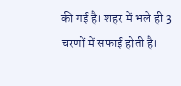की गई है। शहर में भले ही 3 चरणों में सफाई होती है।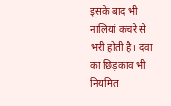इसके बाद भी नालियां कचरे से भरी होती है। दवा का छिड़काव भी नियमित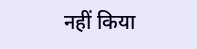नहीं किया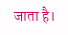जाता है।